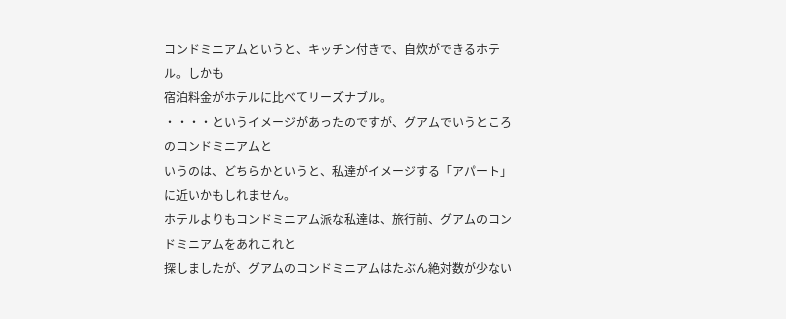コンドミニアムというと、キッチン付きで、自炊ができるホテル。しかも
宿泊料金がホテルに比べてリーズナブル。
・・・・というイメージがあったのですが、グアムでいうところのコンドミニアムと
いうのは、どちらかというと、私達がイメージする「アパート」に近いかもしれません。
ホテルよりもコンドミニアム派な私達は、旅行前、グアムのコンドミニアムをあれこれと
探しましたが、グアムのコンドミニアムはたぶん絶対数が少ない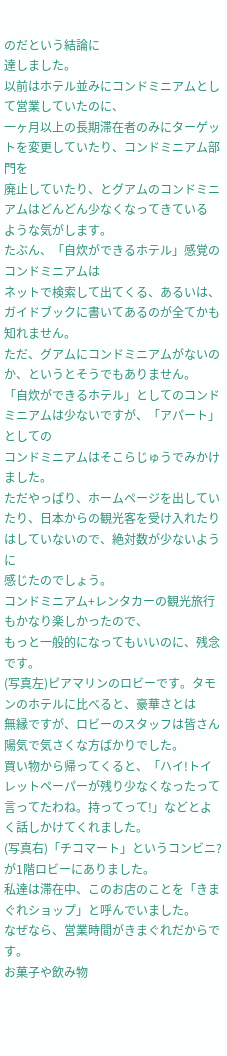のだという結論に
達しました。
以前はホテル並みにコンドミニアムとして営業していたのに、
一ヶ月以上の長期滞在者のみにターゲットを変更していたり、コンドミニアム部門を
廃止していたり、とグアムのコンドミニアムはどんどん少なくなってきている
ような気がします。
たぶん、「自炊ができるホテル」感覚のコンドミニアムは
ネットで検索して出てくる、あるいは、ガイドブックに書いてあるのが全てかも知れません。
ただ、グアムにコンドミニアムがないのか、というとそうでもありません。
「自炊ができるホテル」としてのコンドミニアムは少ないですが、「アパート」としての
コンドミニアムはそこらじゅうでみかけました。
ただやっぱり、ホームページを出していたり、日本からの観光客を受け入れたりはしていないので、絶対数が少ないように
感じたのでしょう。
コンドミニアム+レンタカーの観光旅行もかなり楽しかったので、
もっと一般的になってもいいのに、残念です。
(写真左)ピアマリンのロビーです。タモンのホテルに比べると、豪華さとは
無縁ですが、ロビーのスタッフは皆さん陽気で気さくな方ばかりでした。
買い物から帰ってくると、「ハイ!トイレットペーパーが残り少なくなったって
言ってたわね。持ってって!」などとよく話しかけてくれました。
(写真右)「チコマート」というコンビニ?が1階ロビーにありました。
私達は滞在中、このお店のことを「きまぐれショップ」と呼んでいました。
なぜなら、営業時間がきまぐれだからです。
お菓子や飲み物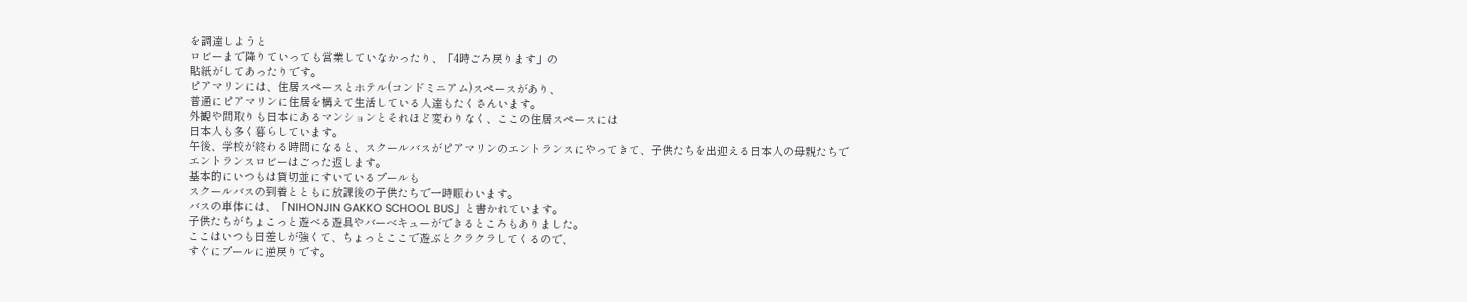を調達しようと
ロビーまで降りていっても営業していなかったり、「4時ごろ戻ります」の
貼紙がしてあったりです。
ピアマリンには、住居スペースとホテル(コンドミニアム)スペースがあり、
普通にピアマリンに住居を構えて生活している人達もたくさんいます。
外観や間取りも日本にあるマンションとそれほど変わりなく、ここの住居スペースには
日本人も多く暮らしています。
午後、学校が終わる時間になると、スクールバスがピアマリンのエントランスにやってきて、子供たちを出迎える日本人の母親たちで
エントランスロビーはごった返します。
基本的にいつもは貸切並にすいているプールも
スクールバスの到着とともに放課後の子供たちで一時賑わいます。
バスの車体には、「NIHONJIN GAKKO SCHOOL BUS」と書かれています。
子供たちがちょこっと遊べる遊具やバーベキューができるところもありました。
ここはいつも日差しが強くて、ちょっとここで遊ぶとクラクラしてくるので、
すぐにプールに逆戻りです。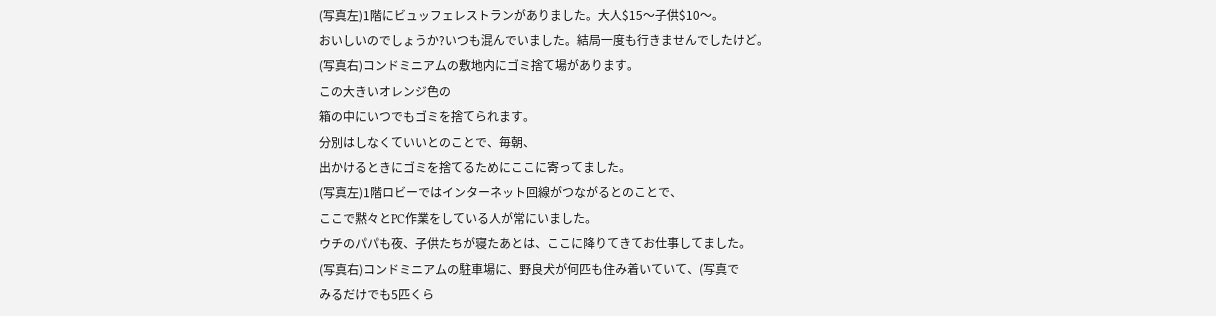(写真左)1階にビュッフェレストランがありました。大人$15〜子供$10〜。
おいしいのでしょうか?いつも混んでいました。結局一度も行きませんでしたけど。
(写真右)コンドミニアムの敷地内にゴミ捨て場があります。
この大きいオレンジ色の
箱の中にいつでもゴミを捨てられます。
分別はしなくていいとのことで、毎朝、
出かけるときにゴミを捨てるためにここに寄ってました。
(写真左)1階ロビーではインターネット回線がつながるとのことで、
ここで黙々とPC作業をしている人が常にいました。
ウチのパパも夜、子供たちが寝たあとは、ここに降りてきてお仕事してました。
(写真右)コンドミニアムの駐車場に、野良犬が何匹も住み着いていて、(写真で
みるだけでも5匹くら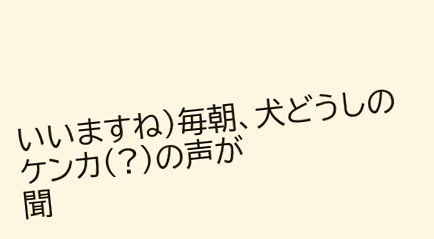いいますね)毎朝、犬どうしのケンカ(?)の声が
聞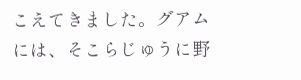こえてきました。グアムには、そこらじゅうに野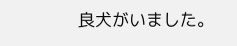良犬がいました。